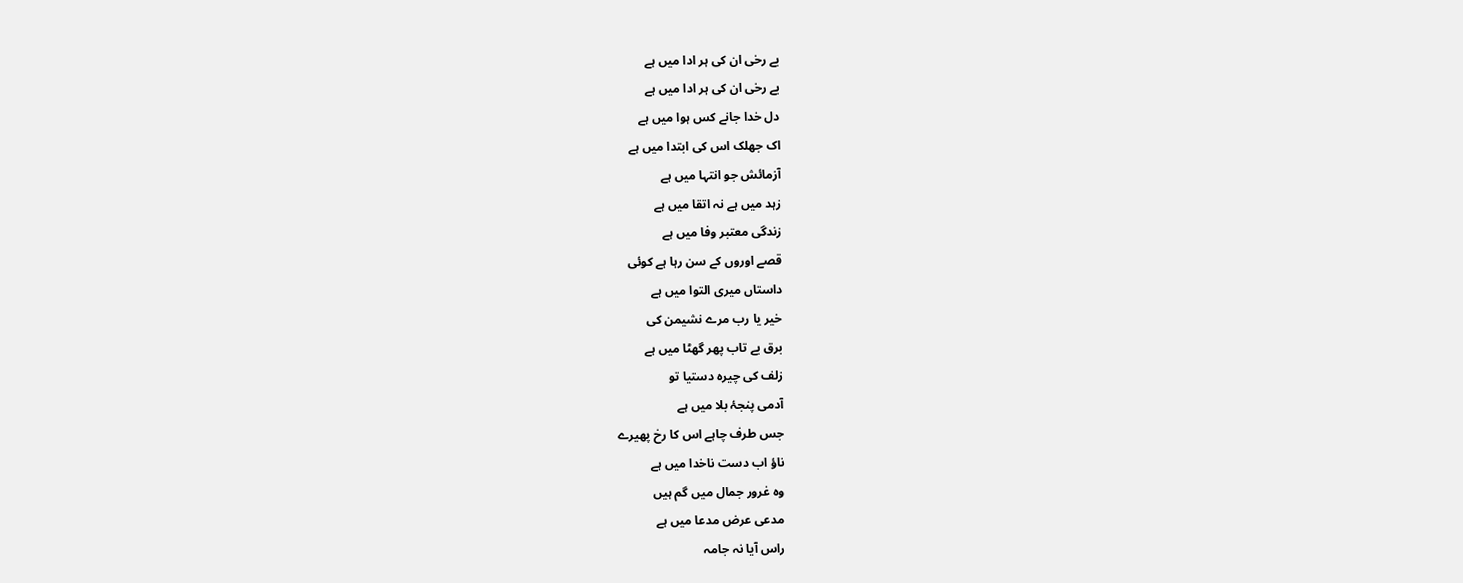بے رخی ان کی ہر ادا میں ہے
بے رخی ان کی ہر ادا میں ہے
دل خدا جانے کس ہوا میں ہے
اک جھلک اس کی ابتدا میں ہے
آزمائش جو انتہا میں ہے
زہد میں ہے نہ اتقا میں ہے
زندگی معتبر وفا میں ہے
قصے اوروں کے سن رہا ہے کوئی
داستاں میری التوا میں ہے
خیر یا رب مرے نشیمن کی
برق بے تاب پھر گھٹا میں ہے
زلف کی چیرہ دستیا تو
آدمی پنجۂ بلا میں ہے
جس طرف چاہے اس کا رخ پھیرے
ناؤ اب دست ناخدا میں ہے
وہ غرور جمال میں گم ہیں
مدعی عرض مدعا میں ہے
راس آیا نہ جامہ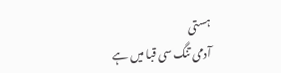ہستی
آدمی تنگ سی قبا میں ہے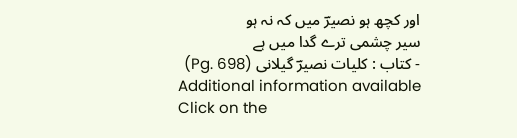اور کچھ ہو نصیرؔ میں کہ نہ ہو
سیر چشمی ترے گدا میں ہے
- کتاب : کلیات نصیرؔ گیلانی (Pg. 698)
Additional information available
Click on the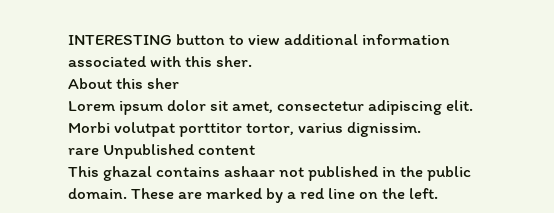INTERESTING button to view additional information associated with this sher.
About this sher
Lorem ipsum dolor sit amet, consectetur adipiscing elit. Morbi volutpat porttitor tortor, varius dignissim.
rare Unpublished content
This ghazal contains ashaar not published in the public domain. These are marked by a red line on the left.